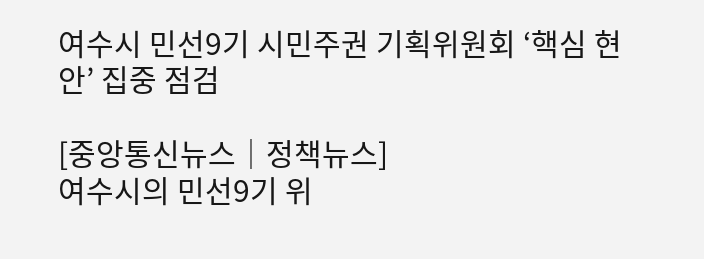여수시 민선9기 시민주권 기획위원회 ‘핵심 현안’ 집중 점검

[중앙통신뉴스│정책뉴스]
여수시의 민선9기 위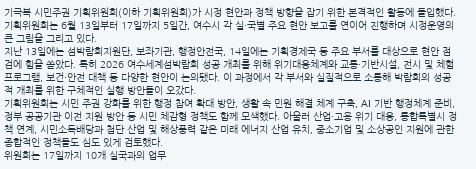기극복 시민주권 기획위원회(이하 기획위원회)가 시정 현안과 정책 방향을 잡기 위한 본격적인 활동에 돌입했다. 기획위원회는 6월 13일부터 17일까지 5일간, 여수시 각 실·국별 주요 현안 보고를 연이어 진행하며 시정운영의 큰 그림을 그리고 있다.
지난 13일에는 섬박람회지원단, 보좌기관, 행정안전국, 14일에는 기획경제국 등 주요 부서를 대상으로 현안 점검에 힘을 쏟았다. 특히 2026 여수세계섬박람회 성공 개최를 위해 위기대응체계와 교통·기반시설, 전시 및 체험 프로그램, 보건·안전 대책 등 다양한 현안이 논의됐다. 이 과정에서 각 부서와 실질적으로 소통해 박람회의 성공적 개최를 위한 구체적인 실행 방안들이 오갔다.
기획위원회는 시민 주권 강화를 위한 행정 참여 확대 방안, 생활 속 민원 해결 체계 구축, AI 기반 행정체계 준비, 정부 공공기관 이전 지원 방안 등 시민 체감형 정책도 함께 모색했다. 아울러 산업·고용 위기 대응, 통합특별시 정책 연계, 시민소득배당과 첨단 산업 및 해상풍력 같은 미래 에너지 산업 유치, 중소기업 및 소상공인 지원에 관한 종합적인 정책들도 심도 있게 검토했다.
위원회는 17일까지 10개 실국과의 업무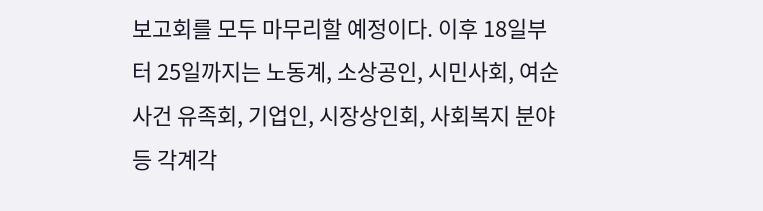보고회를 모두 마무리할 예정이다. 이후 18일부터 25일까지는 노동계, 소상공인, 시민사회, 여순사건 유족회, 기업인, 시장상인회, 사회복지 분야 등 각계각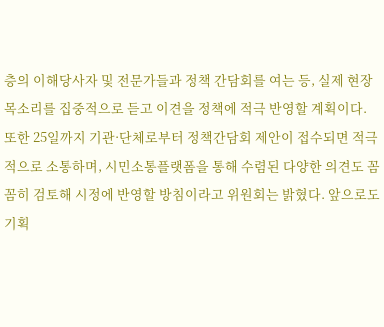층의 이해당사자 및 전문가들과 정책 간담회를 여는 등, 실제 현장 목소리를 집중적으로 듣고 이견을 정책에 적극 반영할 계획이다.
또한 25일까지 기관·단체로부터 정책간담회 제안이 접수되면 적극적으로 소통하며, 시민소통플랫폼을 통해 수렴된 다양한 의견도 꼼꼼히 검토해 시정에 반영할 방침이라고 위원회는 밝혔다. 앞으로도 기획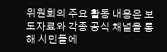위원회의 주요 활동 내용은 보도자료와 각종 공식 채널을 통해 시민들에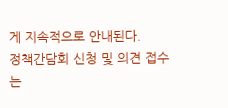게 지속적으로 안내된다.
정책간담회 신청 및 의견 접수는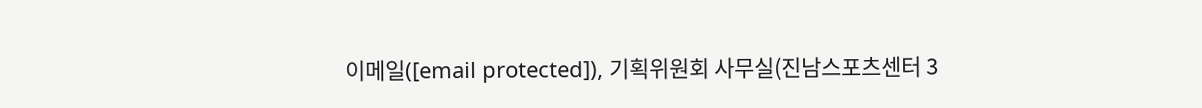이메일([email protected]), 기획위원회 사무실(진남스포츠센터 3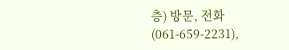층) 방문, 전화(061-659-2231),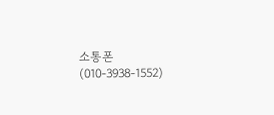소통폰(010-3938-1552)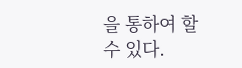을 통하여 할 수 있다.